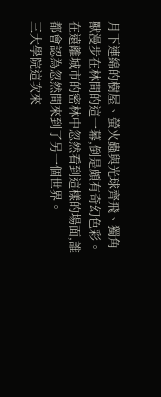月下連綿的樹屋、螢火蟲與光球齊飛、獨角獸漫步在林間的這一幕,倒是頗有奇幻色彩。在遠離城市的密林中忽然看到這樣的場面,誰都會認為忽然間來到了另一個世界。
三大學院這次來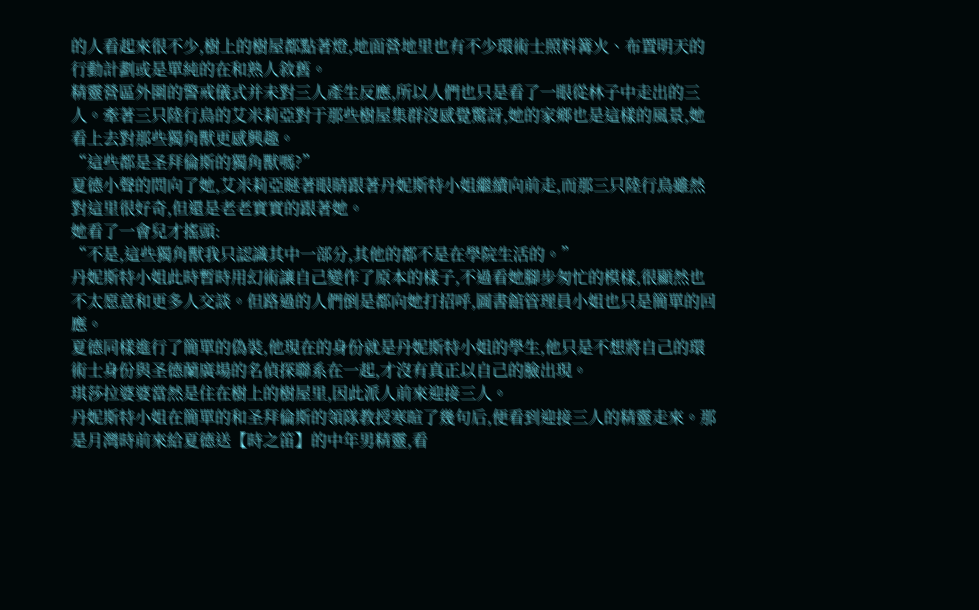的人看起來很不少,樹上的樹屋都點著燈,地面營地里也有不少環術士照料篝火、布置明天的行動計劃或是單純的在和熟人敘舊。
精靈營區外圍的警戒儀式并未對三人產生反應,所以人們也只是看了一眼從林子中走出的三人。牽著三只陸行鳥的艾米莉亞對于那些樹屋集群沒感覺驚訝,她的家鄉也是這樣的風景,她看上去對那些獨角獸更感興趣。
“這些都是圣拜倫斯的獨角獸嗎?”
夏德小聲的問向了她,艾米莉亞瞇著眼睛跟著丹妮斯特小姐繼續向前走,而那三只陸行鳥雖然對這里很好奇,但還是老老實實的跟著她。
她看了一會兒才搖頭:
“不是,這些獨角獸我只認識其中一部分,其他的都不是在學院生活的。”
丹妮斯特小姐此時暫時用幻術讓自己變作了原本的樣子,不過看她腳步匆忙的模樣,很顯然也不太愿意和更多人交談。但路過的人們倒是都向她打招呼,圖書館管理員小姐也只是簡單的回應。
夏德同樣進行了簡單的偽裝,他現在的身份就是丹妮斯特小姐的學生,他只是不想將自己的環術士身份與圣德蘭廣場的名偵探聯系在一起,才沒有真正以自己的臉出現。
琪莎拉婆婆當然是住在樹上的樹屋里,因此派人前來迎接三人。
丹妮斯特小姐在簡單的和圣拜倫斯的領隊教授寒暄了幾句后,便看到迎接三人的精靈走來。那是月灣時前來給夏德送【時之笛】的中年男精靈,看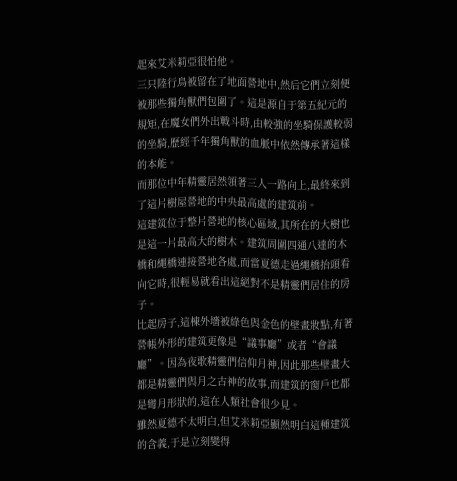起來艾米莉亞很怕他。
三只陸行鳥被留在了地面營地中,然后它們立刻便被那些獨角獸們包圍了。這是源自于第五紀元的規矩,在魔女們外出戰斗時,由較強的坐騎保護較弱的坐騎,歷經千年獨角獸的血脈中依然傳承著這樣的本能。
而那位中年精靈居然領著三人一路向上,最終來到了這片樹屋營地的中央最高處的建筑前。
這建筑位于整片營地的核心區域,其所在的大樹也是這一片最高大的樹木。建筑周圍四通八達的木橋和繩橋連接營地各處,而當夏德走過繩橋抬頭看向它時,很輕易就看出這絕對不是精靈們居住的房子。
比起房子,這棟外墻被綠色與金色的壁畫妝點,有著營帳外形的建筑更像是“議事廳”或者“會議廳”。因為夜歌精靈們信仰月神,因此那些壁畫大都是精靈們與月之古神的故事,而建筑的窗戶也都是彎月形狀的,這在人類社會很少見。
雖然夏德不太明白,但艾米莉亞顯然明白這種建筑的含義,于是立刻變得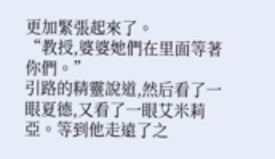更加緊張起來了。
“教授,婆婆她們在里面等著你們。”
引路的精靈說道,然后看了一眼夏德,又看了一眼艾米莉亞。等到他走遠了之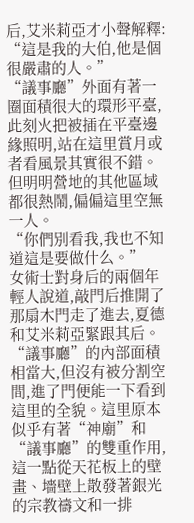后,艾米莉亞才小聲解釋:
“這是我的大伯,他是個很嚴肅的人。”
“議事廳”外面有著一圈面積很大的環形平臺,此刻火把被插在平臺邊緣照明,站在這里賞月或者看風景其實很不錯。但明明營地的其他區域都很熱鬧,偏偏這里空無一人。
“你們別看我,我也不知道這是要做什么。”
女術士對身后的兩個年輕人說道,敲門后推開了那扇木門走了進去,夏德和艾米莉亞緊跟其后。
“議事廳”的內部面積相當大,但沒有被分割空間,進了門便能一下看到這里的全貌。這里原本似乎有著“神廟”和“議事廳”的雙重作用,這一點從天花板上的壁畫、墻壁上散發著銀光的宗教禱文和一排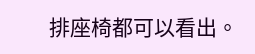排座椅都可以看出。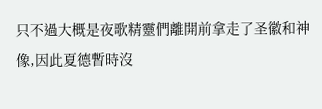只不過大概是夜歌精靈們離開前拿走了圣徽和神像,因此夏德暫時沒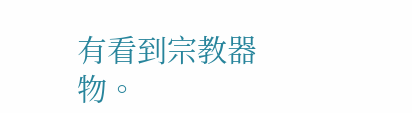有看到宗教器物。